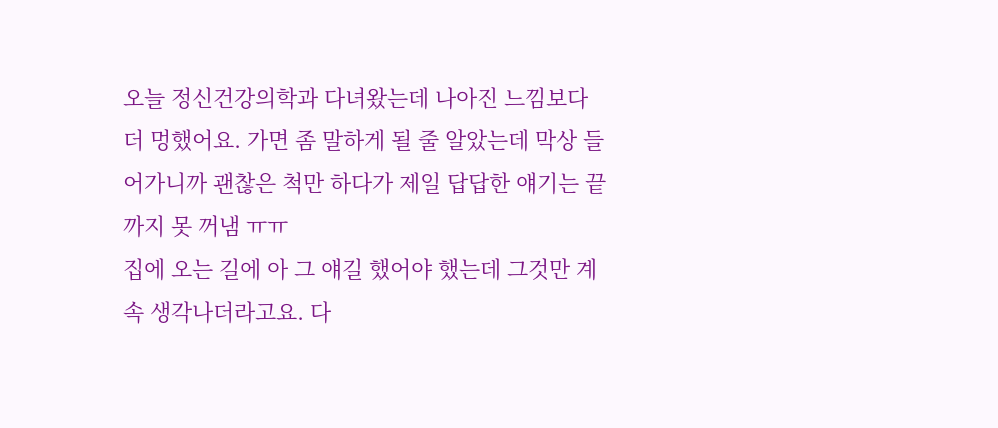오늘 정신건강의학과 다녀왔는데 나아진 느낌보다 더 멍했어요. 가면 좀 말하게 될 줄 알았는데 막상 들어가니까 괜찮은 척만 하다가 제일 답답한 얘기는 끝까지 못 꺼냄 ㅠㅠ
집에 오는 길에 아 그 얘길 했어야 했는데 그것만 계속 생각나더라고요. 다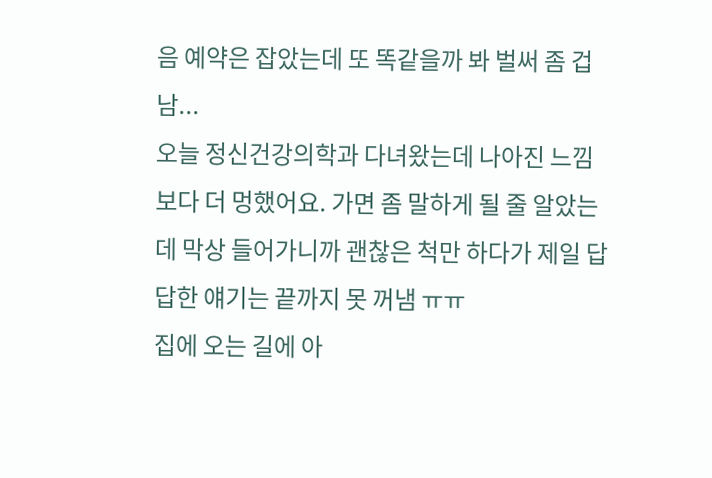음 예약은 잡았는데 또 똑같을까 봐 벌써 좀 겁남...
오늘 정신건강의학과 다녀왔는데 나아진 느낌보다 더 멍했어요. 가면 좀 말하게 될 줄 알았는데 막상 들어가니까 괜찮은 척만 하다가 제일 답답한 얘기는 끝까지 못 꺼냄 ㅠㅠ
집에 오는 길에 아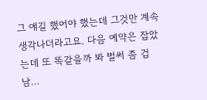그 얘길 했어야 했는데 그것만 계속 생각나더라고요. 다음 예약은 잡았는데 또 똑같을까 봐 벌써 좀 겁남...